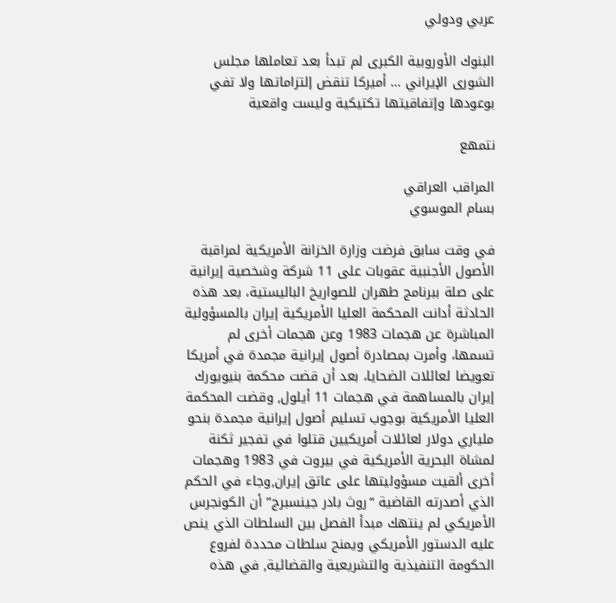عربي ودولي

البنوك الأوروبية الكبرى لم تبدأ بعد تعاملها مجلس الشورى الإيراني … أميركا تنقض إلتزاماتها ولا تفي بوعودها وإتفاقيتها تكتيكية وليست واقعية

نتمهع

المراقب العراقي
بسام الموسوي

في وقت سابق فرضت وزارة الخزانة الأمريكية لمراقبة الأصول الأجنبية عقوبات على 11 شركة وشخصية إيرانية على صلة ببرنامج طهران للصواريخ الباليستية، بعد هذه الحادثة أدانت المحكمة العليا الأمريكية إيران بالمسؤولية المباشرة عن هجمات 1983 وعن هجمات أخرى لم تسمها، وأمرت بمصادرة أصول إيرانية مجمدة في أمريكا تعويضا لعائلات الضحايا، بعد أن قضت محكمة بنيويورك إيران بالمساهمة في هجمات 11 أيلول, وقضت المحكمة العليا الأمريكية بوجوب تسليم أصول إيرانية مجمدة بنحو ملياري دولار لعائلات أمريكيين قتلوا في تفجير ثكنة لمشاة البحرية الأمريكية في بيروت في 1983 وهجمات أخرى ألقيت مسؤوليتها على عاتق إيران,وجاء في الحكم الذي أصدرته القاضية “روث بادر جينسبرج” أن الكونجرس الأمريكي لم ينتهك مبدأ الفصل بين السلطات الذي ينص عليه الدستور الأمريكي ويمنح سلطات محددة لفروع الحكومة التنفيذية والتشريعية والقضائية, في هذه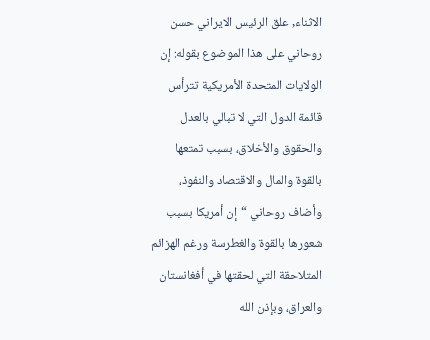الاثناء, علق الرئيس الايراني حسن روحاني على هذا الموضوع بقوله: إن الولايات المتحدة الأمريكية تترأس قائمة الدول التي لا تبالي بالعدل والحقوق والأخلاق، بسبب تمتعها بالقوة والمال والاقتصاد والنفوذ، وأضاف روحاني “إن أمريكا بسبب شعورها بالقوة والغطرسة ورغم الهزائم المتلاحقة التي لحقتها في أفغانستان والعراق، وبإذن الله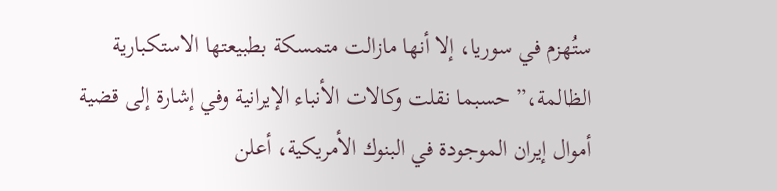ستُهزم في سوريا، إلا أنها مازالت متمسكة بطبيعتها الاستكبارية الظالمة،” حسبما نقلت وكالات الأنباء الإيرانية وفي إشارة إلى قضية أموال إيران الموجودة في البنوك الأمريكية، أعلن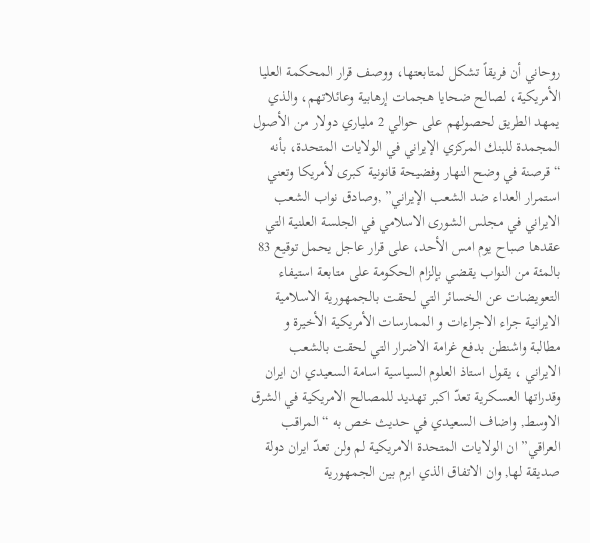روحاني أن فريقاً تشكل لمتابعتها، ووصف قرار المحكمة العليا الأمريكية، لصالح ضحايا هجمات إرهابية وعائلاتهم، والذي يمهد الطريق لحصولهم على حوالي 2 ملياري دولار من الأصول المجمدة للبنك المركزي الإيراني في الولايات المتحدة، بأنه “قرصنة في وضح النهار وفضيحة قانونية كبرى لأمريكا وتعني استمرار العداء ضد الشعب الإيراني” ,وصادق نواب الشعب الايراني في مجلس الشورى الاسلامي في الجلسة العلنية التي عقدها صباح يوم امس الأحد، على قرار عاجل يحمل توقيع 83 بالمئة من النواب يقضي بإلزام الحكومة على متابعة استيفاء التعويضات عن الخسائر التي لحقت بالجمهورية الاسلامية الايرانية جراء الاجراءات و الممارسات الأمريكية الأخيرة و مطالبة واشنطن بدفع غرامة الاضرار التي لحقت بالشعب الايراني ، يقول استاذ العلوم السياسية اسامة السعيدي ان ايران وقدراتها العسكرية تعدّ اكبر تهديد للمصالح الامريكية في الشرق الاوسط, واضاف السعيدي في حديث خص به “المراقب العراقي” ان الولايات المتحدة الامريكية لم ولن تعدّ ايران دولة صديقة لها, وان الاتفاق الذي ابرم بين الجمهورية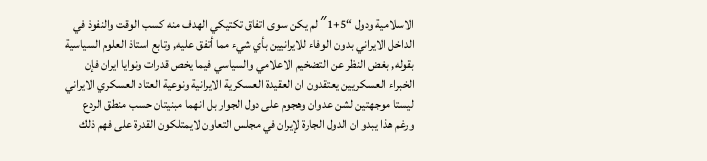الاسلامية ودول “5+1″ لم يكن سوى اتفاق تكتيكي الهدف منه كسب الوقت والنفوذ في الداخل الايراني بدون الوفاء للايرانيين بأي شيء مما أتفق عليه, وتابع استاذ العلوم السياسية بقوله, بغض النظر عن التضخيم الاعلامي والسياسي فيما يخص قدرات ونوايا ايران فإن الخبراء العسكريين يعتقدون ان العقيدة العسكرية الايرانية ونوعية العتاد العسكري الايراني ليستا موجهتين لشن عدوان وهجوم على دول الجوار بل انهما مبنيتان حسب منطق الردع ورغم هذا يبدو ان الدول الجارة لإيران في مجلس التعاون لايمتلكون القدرة على فهم ذلك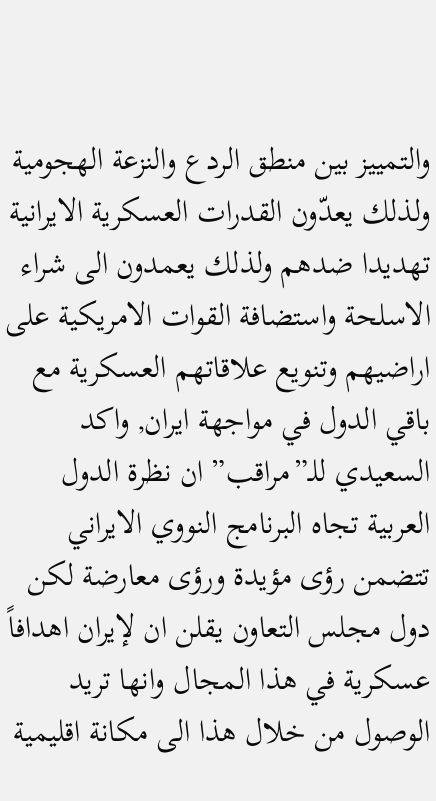والتمييز بين منطق الردع والنزعة الهجومية ولذلك يعدّون القدرات العسكرية الايرانية تهديدا ضدهم ولذلك يعمدون الى شراء الاسلحة واستضافة القوات الامريكية على اراضيهم وتنويع علاقاتهم العسكرية مع باقي الدول في مواجهة ايران, واكد السعيدي للـ”مراقب” ان نظرة الدول العربية تجاه البرنامج النووي الايراني تتضمن رؤى مؤيدة ورؤى معارضة لكن دول مجلس التعاون يقلن ان لإيران اهدافاً عسكرية في هذا المجال وانها تريد الوصول من خلال هذا الى مكانة اقليمية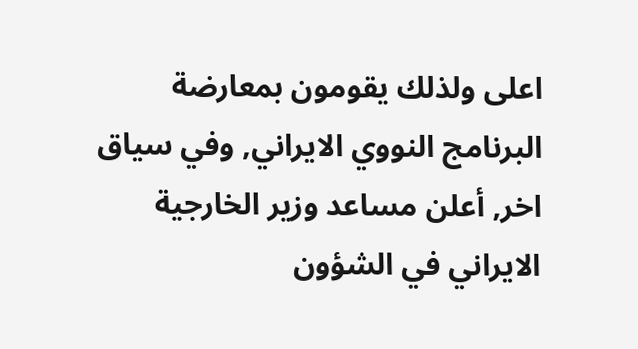اعلى ولذلك يقومون بمعارضة البرنامج النووي الايراني, وفي سياق اخر, أعلن مساعد وزير الخارجية الايراني في الشؤون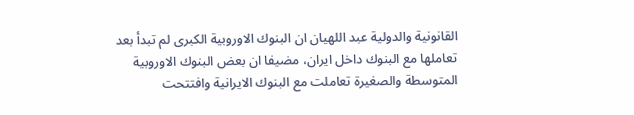القانونية والدولية عبد اللهيان ان البنوك الاوروبية الكبرى لم تبدأ بعد تعاملها مع البنوك داخل ايران، مضيفا ان بعض البنوك الاوروبية المتوسطة والصغيرة تعاملت مع البنوك الايرانية وافتتحت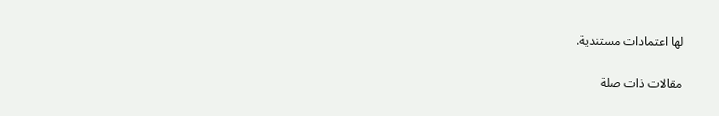لها اعتمادات مستندية.

مقالات ذات صلة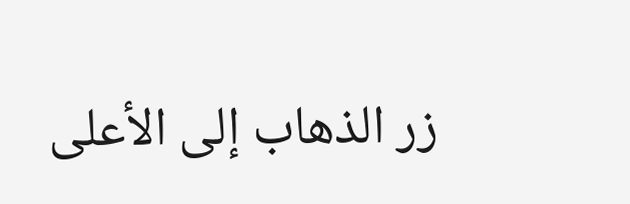زر الذهاب إلى الأعلى